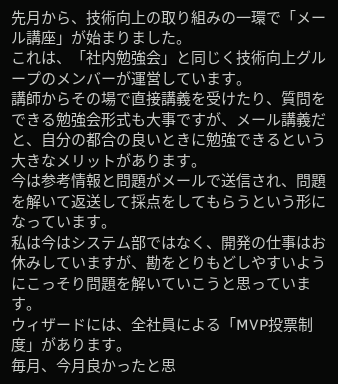先月から、技術向上の取り組みの一環で「メール講座」が始まりました。
これは、「社内勉強会」と同じく技術向上グループのメンバーが運営しています。
講師からその場で直接講義を受けたり、質問をできる勉強会形式も大事ですが、メール講義だと、自分の都合の良いときに勉強できるという大きなメリットがあります。
今は参考情報と問題がメールで送信され、問題を解いて返送して採点をしてもらうという形になっています。
私は今はシステム部ではなく、開発の仕事はお休みしていますが、勘をとりもどしやすいようにこっそり問題を解いていこうと思っています。
ウィザードには、全社員による「MVP投票制度」があります。
毎月、今月良かったと思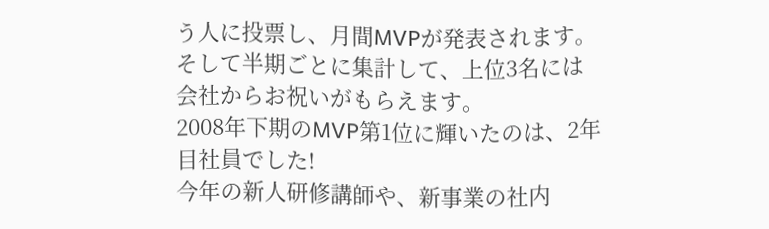う人に投票し、月間MVPが発表されます。
そして半期ごとに集計して、上位3名には会社からお祝いがもらえます。
2008年下期のMVP第1位に輝いたのは、2年目社員でした!
今年の新人研修講師や、新事業の社内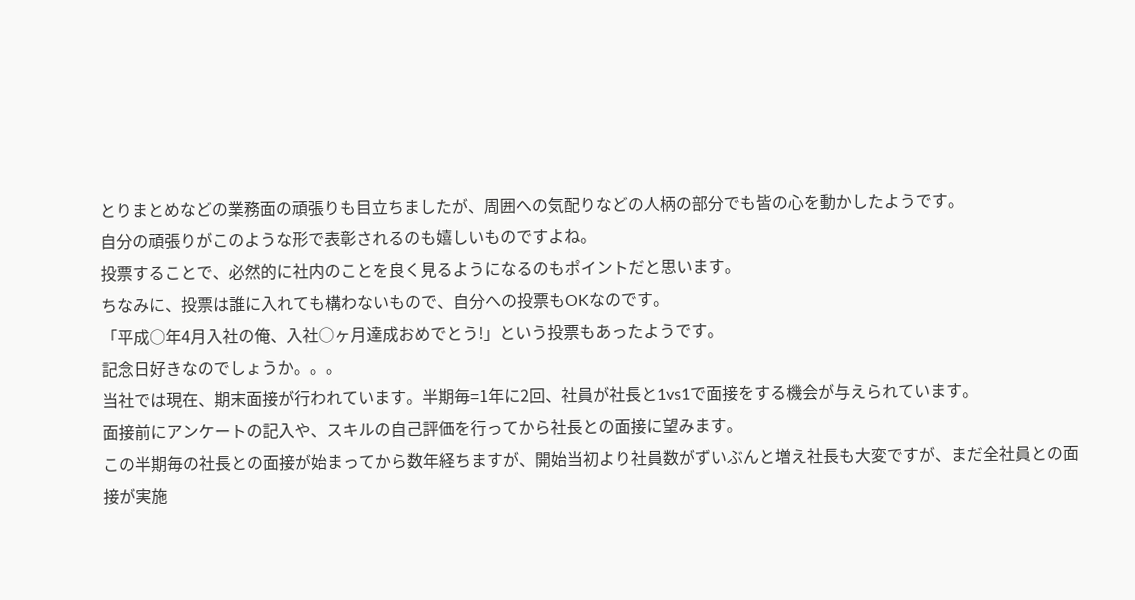とりまとめなどの業務面の頑張りも目立ちましたが、周囲への気配りなどの人柄の部分でも皆の心を動かしたようです。
自分の頑張りがこのような形で表彰されるのも嬉しいものですよね。
投票することで、必然的に社内のことを良く見るようになるのもポイントだと思います。
ちなみに、投票は誰に入れても構わないもので、自分への投票もOKなのです。
「平成○年4月入社の俺、入社○ヶ月達成おめでとう!」という投票もあったようです。
記念日好きなのでしょうか。。。
当社では現在、期末面接が行われています。半期毎=1年に2回、社員が社長と1vs1で面接をする機会が与えられています。
面接前にアンケートの記入や、スキルの自己評価を行ってから社長との面接に望みます。
この半期毎の社長との面接が始まってから数年経ちますが、開始当初より社員数がずいぶんと増え社長も大変ですが、まだ全社員との面接が実施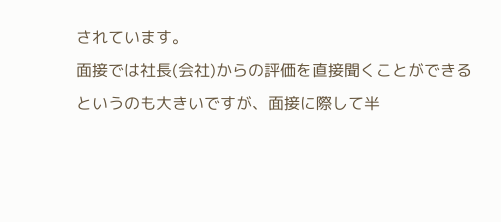されています。
面接では社長(会社)からの評価を直接聞くことができるというのも大きいですが、面接に際して半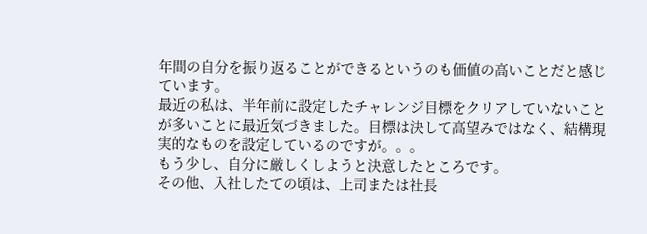年間の自分を振り返ることができるというのも価値の高いことだと感じています。
最近の私は、半年前に設定したチャレンジ目標をクリアしていないことが多いことに最近気づきました。目標は決して高望みではなく、結構現実的なものを設定しているのですが。。。
もう少し、自分に厳しくしようと決意したところです。
その他、入社したての頃は、上司または社長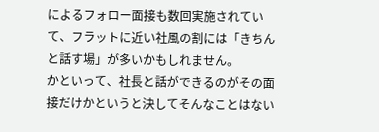によるフォロー面接も数回実施されていて、フラットに近い社風の割には「きちんと話す場」が多いかもしれません。
かといって、社長と話ができるのがその面接だけかというと決してそんなことはない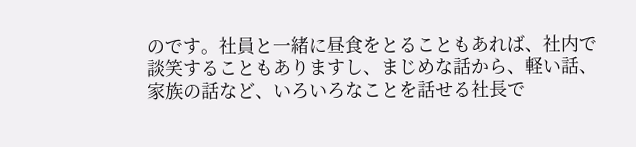のです。社員と一緒に昼食をとることもあれば、社内で談笑することもありますし、まじめな話から、軽い話、家族の話など、いろいろなことを話せる社長で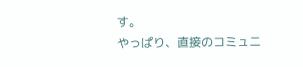す。
やっぱり、直接のコミュニ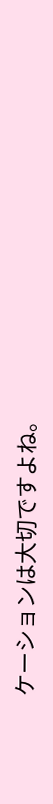ケーションは大切ですよね。